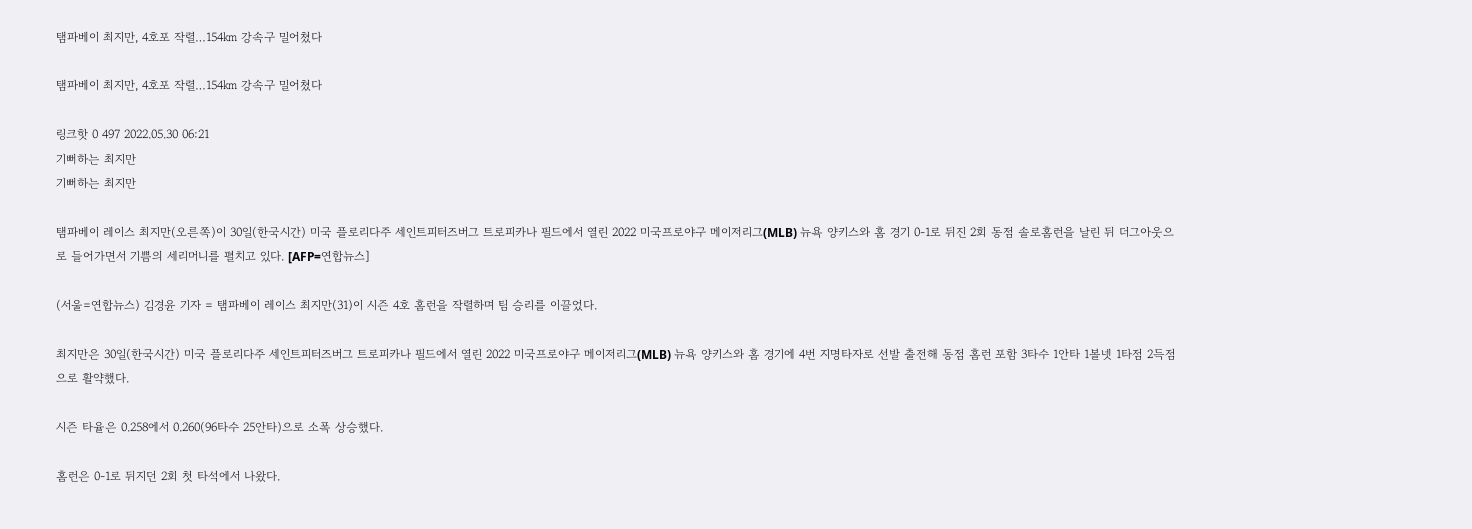탬파베이 최지만, 4호포 작렬…154㎞ 강속구 밀어쳤다

탬파베이 최지만, 4호포 작렬…154㎞ 강속구 밀어쳤다

링크핫 0 497 2022.05.30 06:21
기뻐하는 최지만
기뻐하는 최지만

탬파베이 레이스 최지만(오른쪽)이 30일(한국시간) 미국 플로리다주 세인트피터즈버그 트로피카나 필드에서 열린 2022 미국프로야구 메이저리그(MLB) 뉴욕 양키스와 홈 경기 0-1로 뒤진 2회 동점 솔로홈런을 날린 뒤 더그아웃으로 들어가면서 기쁨의 세리머니를 펼치고 있다. [AFP=연합뉴스]

(서울=연합뉴스) 김경윤 기자 = 탬파베이 레이스 최지만(31)이 시즌 4호 홈런을 작렬하며 팀 승리를 이끌었다.

최지만은 30일(한국시간) 미국 플로리다주 세인트피터즈버그 트로피카나 필드에서 열린 2022 미국프로야구 메이저리그(MLB) 뉴욕 양키스와 홈 경기에 4번 지명타자로 선발 출전해 동점 홈런 포함 3타수 1안타 1볼넷 1타점 2득점으로 활약했다.

시즌 타율은 0.258에서 0.260(96타수 25안타)으로 소폭 상승했다.

홈런은 0-1로 뒤지던 2회 첫 타석에서 나왔다.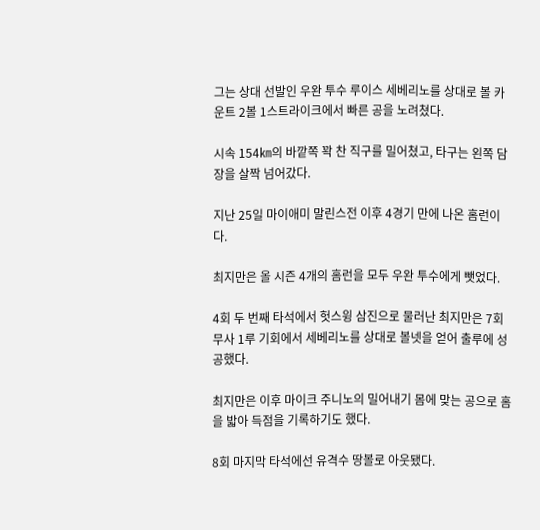그는 상대 선발인 우완 투수 루이스 세베리노를 상대로 볼 카운트 2볼 1스트라이크에서 빠른 공을 노려쳤다.

시속 154㎞의 바깥쪽 꽉 찬 직구를 밀어쳤고, 타구는 왼쪽 담장을 살짝 넘어갔다.

지난 25일 마이애미 말린스전 이후 4경기 만에 나온 홈런이다.

최지만은 올 시즌 4개의 홈런을 모두 우완 투수에게 뺏었다.

4회 두 번째 타석에서 헛스윙 삼진으로 물러난 최지만은 7회 무사 1루 기회에서 세베리노를 상대로 볼넷을 얻어 출루에 성공했다.

최지만은 이후 마이크 주니노의 밀어내기 몸에 맞는 공으로 홈을 밟아 득점을 기록하기도 했다.

8회 마지막 타석에선 유격수 땅볼로 아웃됐다.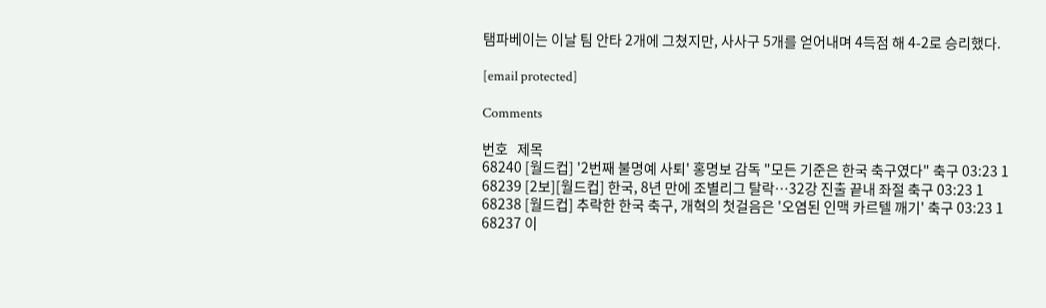탬파베이는 이날 팀 안타 2개에 그쳤지만, 사사구 5개를 얻어내며 4득점 해 4-2로 승리했다.

[email protected]

Comments

번호   제목
68240 [월드컵] '2번째 불명예 사퇴' 홍명보 감독 "모든 기준은 한국 축구였다" 축구 03:23 1
68239 [2보][월드컵] 한국, 8년 만에 조별리그 탈락…32강 진출 끝내 좌절 축구 03:23 1
68238 [월드컵] 추락한 한국 축구, 개혁의 첫걸음은 '오염된 인맥 카르텔 깨기' 축구 03:23 1
68237 이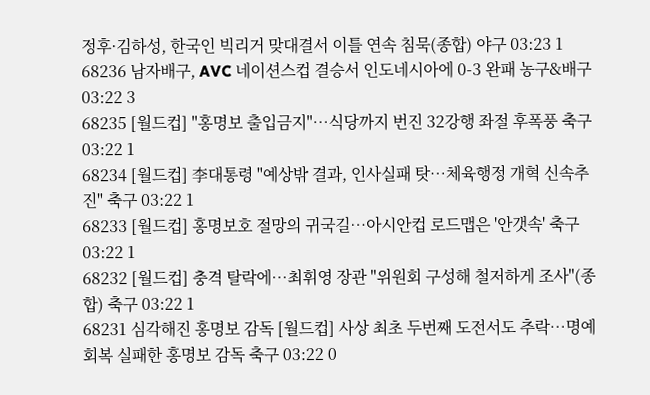정후·김하성, 한국인 빅리거 맞대결서 이틀 연속 침묵(종합) 야구 03:23 1
68236 남자배구, AVC 네이션스컵 결승서 인도네시아에 0-3 완패 농구&배구 03:22 3
68235 [월드컵] "홍명보 출입금지"…식당까지 번진 32강행 좌절 후폭풍 축구 03:22 1
68234 [월드컵] 李대통령 "예상밖 결과, 인사실패 탓…체육행정 개혁 신속추진" 축구 03:22 1
68233 [월드컵] 홍명보호 절망의 귀국길…아시안컵 로드맵은 '안갯속' 축구 03:22 1
68232 [월드컵] 충격 탈락에…최휘영 장관 "위원회 구성해 철저하게 조사"(종합) 축구 03:22 1
68231 심각해진 홍명보 감독 [월드컵] 사상 최초 두번째 도전서도 추락…명예 회복 실패한 홍명보 감독 축구 03:22 0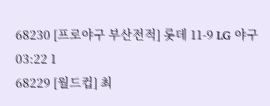68230 [프로야구 부산전적] 롯데 11-9 LG 야구 03:22 1
68229 [월드컵] 최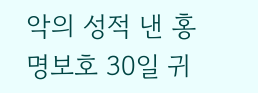악의 성적 낸 홍명보호 30일 귀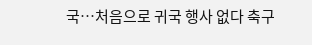국…처음으로 귀국 행사 없다 축구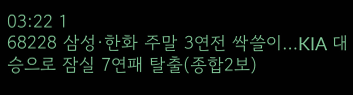03:22 1
68228 삼성·한화 주말 3연전 싹쓸이…KIA 대승으로 잠실 7연패 탈출(종합2보)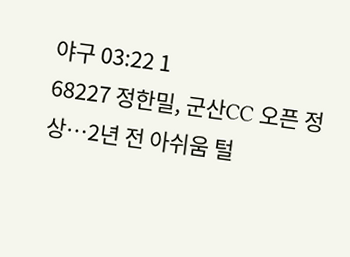야구 03:22 1
68227 정한밀, 군산CC 오픈 정상…2년 전 아쉬움 털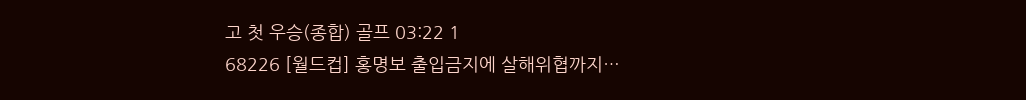고 첫 우승(종합) 골프 03:22 1
68226 [월드컵] 홍명보 출입금지에 살해위협까지…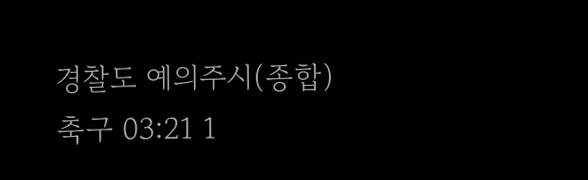경찰도 예의주시(종합) 축구 03:21 1